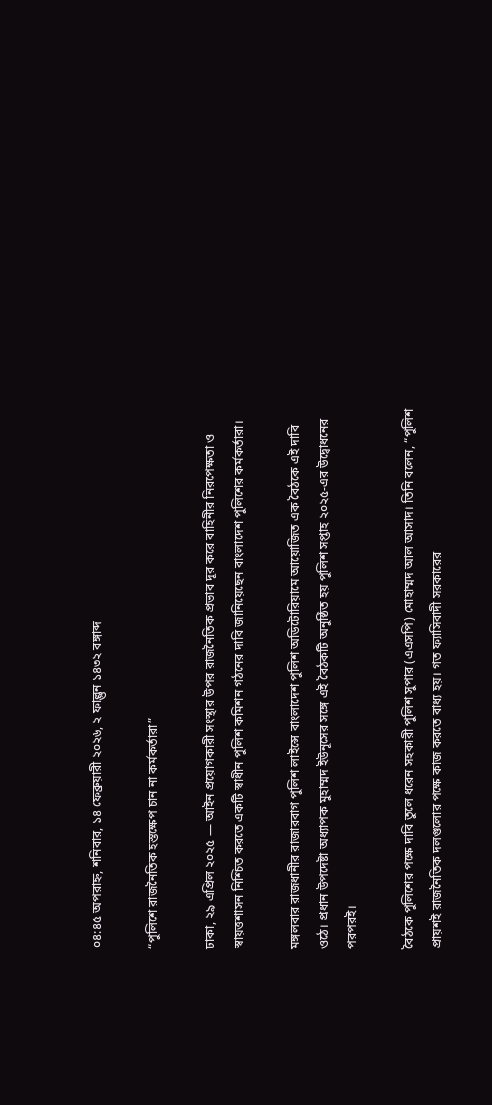০৪:৪৫ অপরাহ্ন, শনিবার, ১৪ ফেব্রুয়ারী ২০২৬, ২ ফাল্গুন ১৪৩২ বঙ্গাব্দ

“পুলিশে রাজনৈতিক হস্তক্ষেপ চান না কর্মকর্তারা”

ঢাকা, ২৯ এপ্রিল ২০২৫ — আইন প্রয়োগকারী সংস্থার উপর রাজনৈতিক প্রভাব দূর করে বাহিনীর নিরপেক্ষতা ও স্বায়ত্তশাসন নিশ্চিত করতে একটি স্বাধীন পুলিশ কমিশন গঠনের দাবি জানিয়েছেন বাংলাদেশ পুলিশের কর্মকর্তারা।

মঙ্গলবার রাজধানীর রাজারবাগ পুলিশ লাইন্সে বাংলাদেশ পুলিশ অডিটোরিয়ামে আয়োজিত এক বৈঠকে এই দাবি ওঠে। প্রধান উপদেষ্টা অধ্যাপক মুহাম্মদ ইউনূসের সঙ্গে এই বৈঠকটি অনুষ্ঠিত হয় পুলিশ সপ্তাহ ২০২৫-এর উদ্বোধনের পরপরই।

বৈঠকে পুলিশের পক্ষে দাবি তুলে ধরেন সহকারী পুলিশ সুপার (এএসপি) মোহাম্মদ আল আসাদ। তিনি বলেন, “পুলিশ প্রায়শই রাজনৈতিক দলগুলোর পক্ষে কাজ করতে বাধ্য হয়। গত ফ্যাসিবাদী সরকারের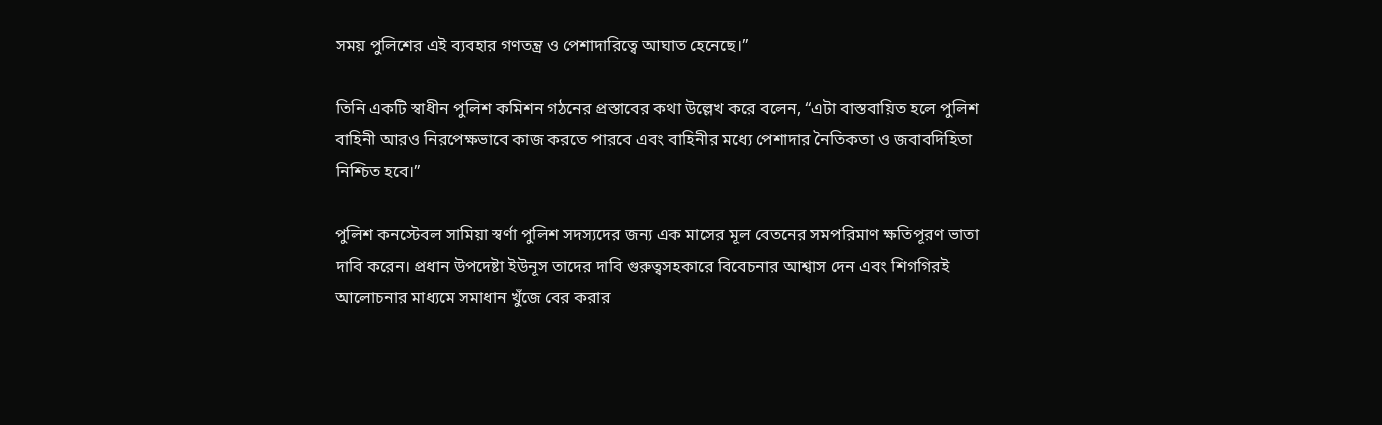সময় পুলিশের এই ব্যবহার গণতন্ত্র ও পেশাদারিত্বে আঘাত হেনেছে।”

তিনি একটি স্বাধীন পুলিশ কমিশন গঠনের প্রস্তাবের কথা উল্লেখ করে বলেন, “এটা বাস্তবায়িত হলে পুলিশ বাহিনী আরও নিরপেক্ষভাবে কাজ করতে পারবে এবং বাহিনীর মধ্যে পেশাদার নৈতিকতা ও জবাবদিহিতা নিশ্চিত হবে।”

পুলিশ কনস্টেবল সামিয়া স্বর্ণা পুলিশ সদস্যদের জন্য এক মাসের মূল বেতনের সমপরিমাণ ক্ষতিপূরণ ভাতা দাবি করেন। প্রধান উপদেষ্টা ইউনূস তাদের দাবি গুরুত্বসহকারে বিবেচনার আশ্বাস দেন এবং শিগগিরই আলোচনার মাধ্যমে সমাধান খুঁজে বের করার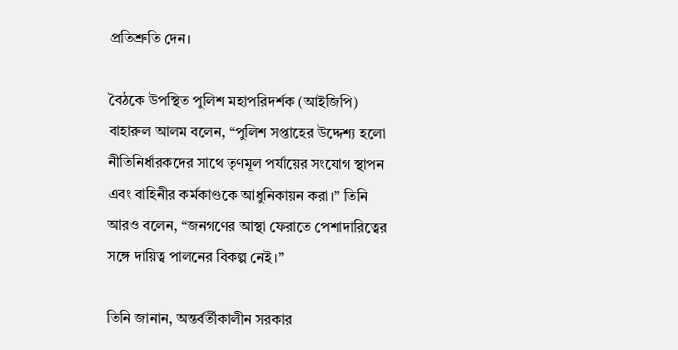প্রতিশ্রুতি দেন।

বৈঠকে উপস্থিত পুলিশ মহাপরিদর্শক (আইজিপি) বাহারুল আলম বলেন, “পুলিশ সপ্তাহের উদ্দেশ্য হলো নীতিনির্ধারকদের সাথে তৃণমূল পর্যায়ের সংযোগ স্থাপন এবং বাহিনীর কর্মকাণ্ডকে আধুনিকায়ন করা।” তিনি আরও বলেন, “জনগণের আস্থা ফেরাতে পেশাদারিত্বের সঙ্গে দায়িত্ব পালনের বিকল্প নেই।”

তিনি জানান, অন্তর্বর্তীকালীন সরকার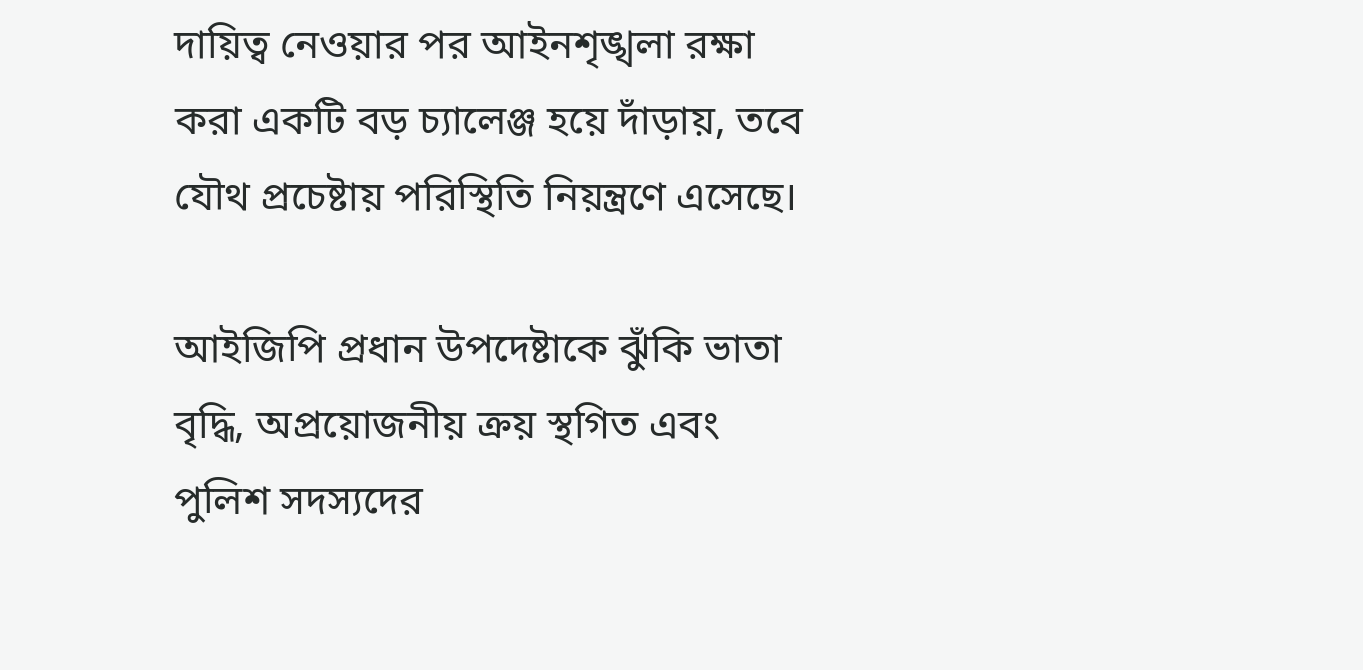দায়িত্ব নেওয়ার পর আইনশৃঙ্খলা রক্ষা করা একটি বড় চ্যালেঞ্জ হয়ে দাঁড়ায়, তবে যৌথ প্রচেষ্টায় পরিস্থিতি নিয়ন্ত্রণে এসেছে।

আইজিপি প্রধান উপদেষ্টাকে ঝুঁকি ভাতা বৃদ্ধি, অপ্রয়োজনীয় ক্রয় স্থগিত এবং পুলিশ সদস্যদের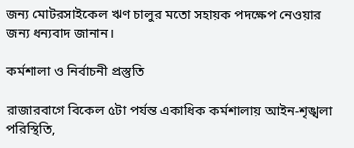জন্য মোটরসাইকেল ঋণ চালুর মতো সহায়ক পদক্ষেপ নেওয়ার জন্য ধন্যবাদ জানান।

কর্মশালা ও নির্বাচনী প্রস্তুতি

রাজারবাগে বিকেল ৫টা পর্যন্ত একাধিক কর্মশালায় আইন-শৃঙ্খলা পরিস্থিতি,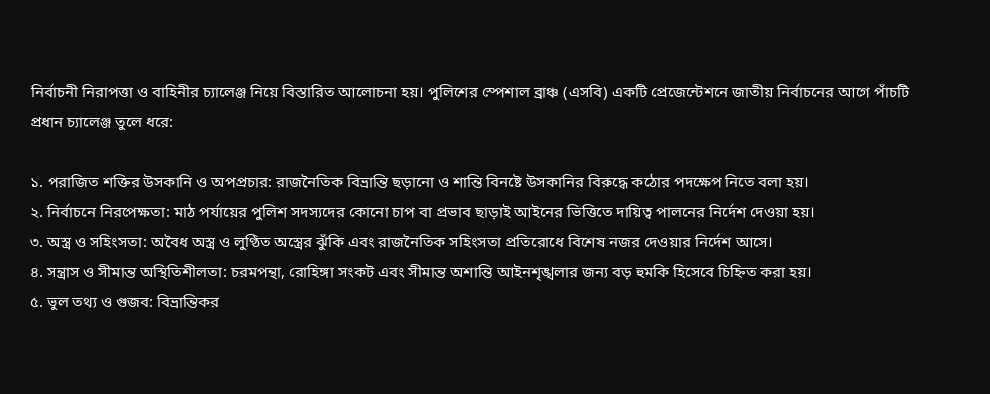নির্বাচনী নিরাপত্তা ও বাহিনীর চ্যালেঞ্জ নিয়ে বিস্তারিত আলোচনা হয়। পুলিশের স্পেশাল ব্রাঞ্চ (এসবি) একটি প্রেজেন্টেশনে জাতীয় নির্বাচনের আগে পাঁচটি প্রধান চ্যালেঞ্জ তুলে ধরে:

১. পরাজিত শক্তির উসকানি ও অপপ্রচার: রাজনৈতিক বিভ্রান্তি ছড়ানো ও শান্তি বিনষ্টে উসকানির বিরুদ্ধে কঠোর পদক্ষেপ নিতে বলা হয়।
২. নির্বাচনে নিরপেক্ষতা: মাঠ পর্যায়ের পুলিশ সদস্যদের কোনো চাপ বা প্রভাব ছাড়াই আইনের ভিত্তিতে দায়িত্ব পালনের নির্দেশ দেওয়া হয়।
৩. অস্ত্র ও সহিংসতা: অবৈধ অস্ত্র ও লুণ্ঠিত অস্ত্রের ঝুঁকি এবং রাজনৈতিক সহিংসতা প্রতিরোধে বিশেষ নজর দেওয়ার নির্দেশ আসে।
৪. সন্ত্রাস ও সীমান্ত অস্থিতিশীলতা: চরমপন্থা, রোহিঙ্গা সংকট এবং সীমান্ত অশান্তি আইনশৃঙ্খলার জন্য বড় হুমকি হিসেবে চিহ্নিত করা হয়।
৫. ভুল তথ্য ও গুজব: বিভ্রান্তিকর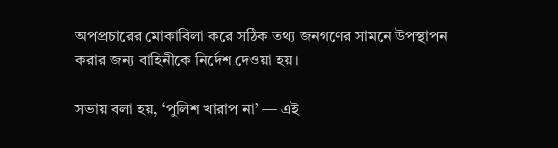অপপ্রচারের মোকাবিলা করে সঠিক তথ্য জনগণের সামনে উপস্থাপন করার জন্য বাহিনীকে নির্দেশ দেওয়া হয়।

সভায় বলা হয়, ‘পুলিশ খারাপ না’ — এই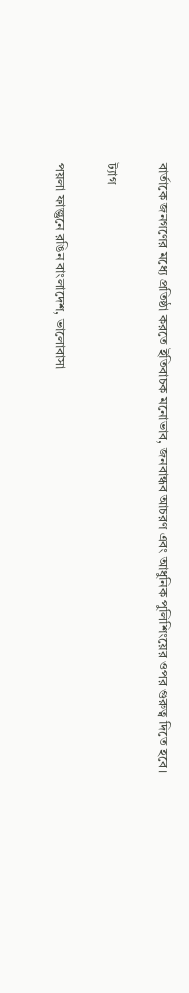বার্তাকে জনগণের মধ্যে প্রতিষ্ঠা করতে ইতিবাচক মনোভাব, জনবান্ধব আচরণ এবং আধুনিক পুলিশিংয়ের ওপর গুরুত্ব দিতে হবে।

ট্যাগ

পয়লা ফাল্গুনে রঙিন বাংলাদেশ, ভালোবাসা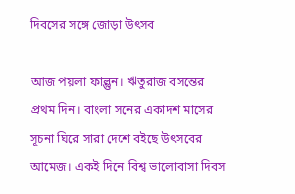দিবসের সঙ্গে জোড়া উৎসব

আজ পয়লা ফাল্গুন। ঋতুরাজ বসন্তের প্রথম দিন। বাংলা সনের একাদশ মাসের সূচনা ঘিরে সারা দেশে বইছে উৎসবের আমেজ। একই দিনে বিশ্ব ভালোবাসা দিবস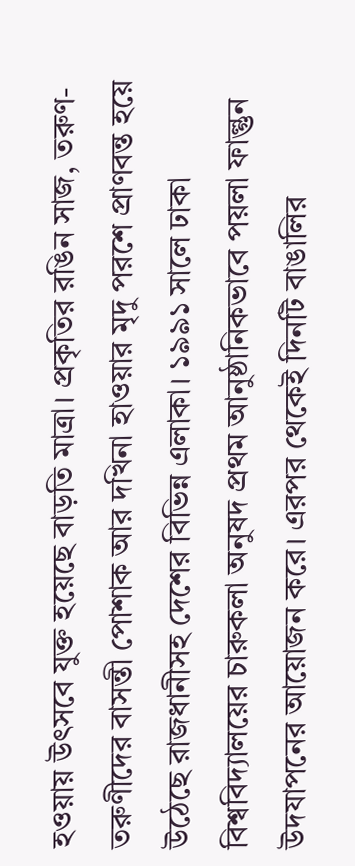হওয়ায় উৎসবে যুক্ত হয়েছে বাড়তি মাত্রা। প্রকৃতির রঙিন সাজ, তরুণ-তরুণীদের বাসন্তী পোশাক আর দখিনা হাওয়ার মৃদু পরশে প্রাণবন্ত হয়ে উঠেছে রাজধানীসহ দেশের বিভিন্ন এলাকা। ১৯৯১ সালে ঢাকা বিশ্ববিদ্যালয়ের চারুকলা অনুষদ প্রথম আনুষ্ঠানিকভাবে পয়লা ফাল্গুন উদযাপনের আয়োজন করে। এরপর থেকেই দিনটি বাঙালির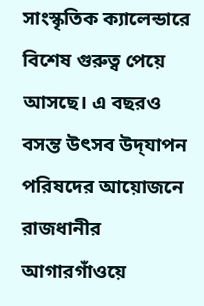সাংস্কৃতিক ক্যালেন্ডারে বিশেষ গুরুত্ব পেয়ে আসছে। এ বছরও বসন্ত উৎসব উদ্‌যাপন পরিষদের আয়োজনে রাজধানীর আগারগাঁওয়ে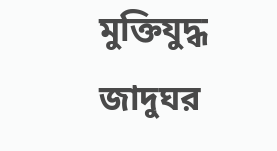মুক্তিযুদ্ধ জাদুঘর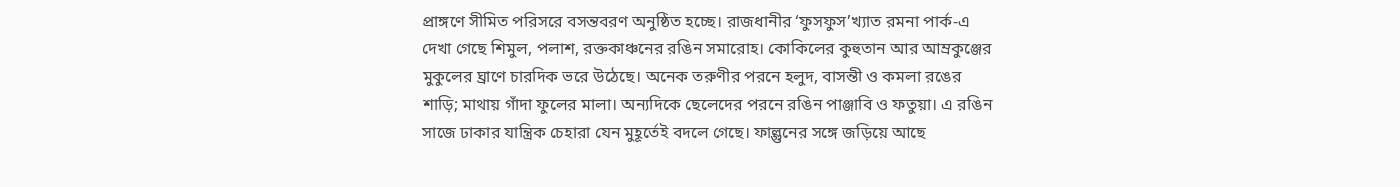প্রাঙ্গণে সীমিত পরিসরে বসন্তবরণ অনুষ্ঠিত হচ্ছে। রাজধানীর ‘ফুসফুস’খ্যাত রমনা পার্ক-এ দেখা গেছে শিমুল, পলাশ, রক্তকাঞ্চনের রঙিন সমারোহ। কোকিলের কুহুতান আর আম্রকুঞ্জের মুকুলের ঘ্রাণে চারদিক ভরে উঠেছে। অনেক তরুণীর পরনে হলুদ, বাসন্তী ও কমলা রঙের শাড়ি; মাথায় গাঁদা ফুলের মালা। অন্যদিকে ছেলেদের পরনে রঙিন পাঞ্জাবি ও ফতুয়া। এ রঙিন সাজে ঢাকার যান্ত্রিক চেহারা যেন মুহূর্তেই বদলে গেছে। ফাল্গুনের সঙ্গে জড়িয়ে আছে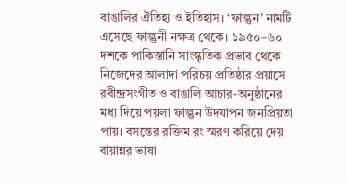বাঙালির ঐতিহ্য ও ইতিহাস। ‘ফাল্গুন’ নামটি এসেছে ফাল্গুনী নক্ষত্র থেকে। ১৯৫০–৬০ দশকে পাকিস্তানি সাংস্কৃতিক প্রভাব থেকে নিজেদের আলাদা পরিচয় প্রতিষ্ঠার প্রয়াসে রবীন্দ্রসংগীত ও বাঙালি আচার-অনুষ্ঠানের মধ্য দিয়ে পয়লা ফাল্গুন উদযাপন জনপ্রিয়তা পায়। বসন্তের রক্তিম রং স্মরণ করিয়ে দেয় বায়ান্নর ভাষা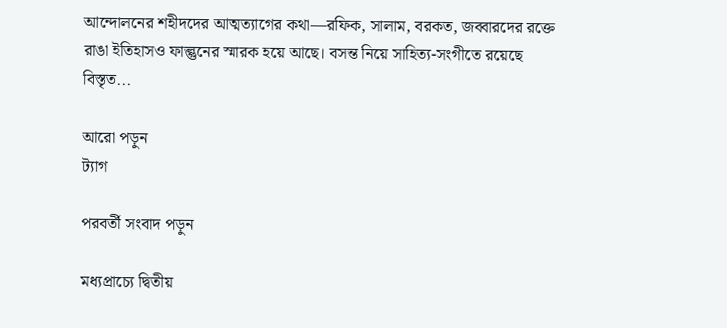আন্দোলনের শহীদদের আত্মত্যাগের কথা—রফিক, সালাম, বরকত, জব্বারদের রক্তে রাঙা ইতিহাসও ফাল্গুনের স্মারক হয়ে আছে। বসন্ত নিয়ে সাহিত্য-সংগীতে রয়েছে বিস্তৃত...

আরো পড়ুন
ট্যাগ

পরবর্তী সংবাদ পড়ুন

মধ্যপ্রাচ্যে দ্বিতীয়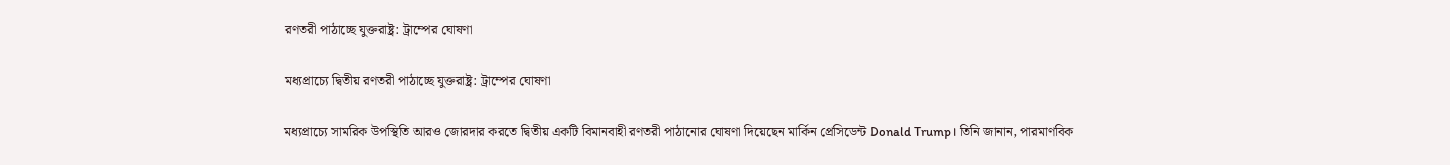রণতরী পাঠাচ্ছে যুক্তরাষ্ট্র: ট্রাম্পের ঘোষণা

মধ্যপ্রাচ্যে দ্বিতীয় রণতরী পাঠাচ্ছে যুক্তরাষ্ট্র: ট্রাম্পের ঘোষণা

মধ্যপ্রাচ্যে সামরিক উপস্থিতি আরও জোরদার করতে দ্বিতীয় একটি বিমানবাহী রণতরী পাঠানোর ঘোষণা দিয়েছেন মার্কিন প্রেসিডেন্ট Donald Trump। তিনি জানান, পারমাণবিক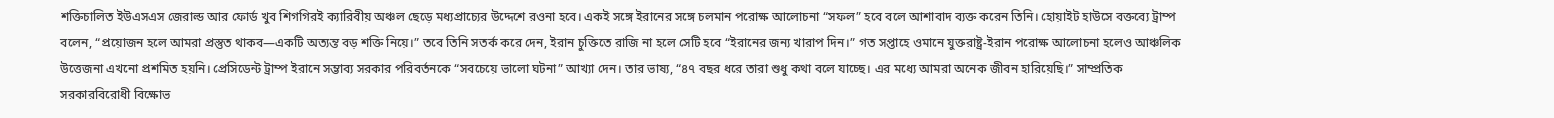শক্তিচালিত ইউএসএস জেরাল্ড আর ফোর্ড খুব শিগগিরই ক্যারিবীয় অঞ্চল ছেড়ে মধ্যপ্রাচ্যের উদ্দেশে রওনা হবে। একই সঙ্গে ইরানের সঙ্গে চলমান পরোক্ষ আলোচনা “সফল” হবে বলে আশাবাদ ব্যক্ত করেন তিনি। হোয়াইট হাউসে বক্তব্যে ট্রাম্প বলেন, “প্রয়োজন হলে আমরা প্রস্তুত থাকব—একটি অত্যন্ত বড় শক্তি নিয়ে।” তবে তিনি সতর্ক করে দেন, ইরান চুক্তিতে রাজি না হলে সেটি হবে “ইরানের জন্য খারাপ দিন।” গত সপ্তাহে ওমানে যুক্তরাষ্ট্র-ইরান পরোক্ষ আলোচনা হলেও আঞ্চলিক উত্তেজনা এখনো প্রশমিত হয়নি। প্রেসিডেন্ট ট্রাম্প ইরানে সম্ভাব্য সরকার পরিবর্তনকে “সবচেয়ে ভালো ঘটনা” আখ্যা দেন। তার ভাষ্য, “৪৭ বছর ধরে তারা শুধু কথা বলে যাচ্ছে। এর মধ্যে আমরা অনেক জীবন হারিয়েছি।” সাম্প্রতিক সরকারবিরোধী বিক্ষোভ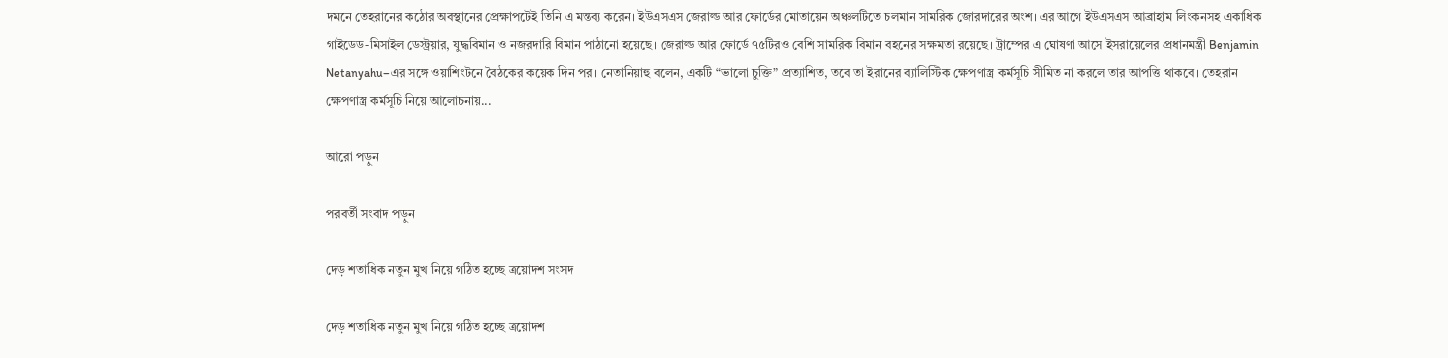দমনে তেহরানের কঠোর অবস্থানের প্রেক্ষাপটেই তিনি এ মন্তব্য করেন। ইউএসএস জেরাল্ড আর ফোর্ডের মোতায়েন অঞ্চলটিতে চলমান সামরিক জোরদারের অংশ। এর আগে ইউএসএস আব্রাহাম লিংকনসহ একাধিক গাইডেড-মিসাইল ডেস্ট্রয়ার, যুদ্ধবিমান ও নজরদারি বিমান পাঠানো হয়েছে। জেরাল্ড আর ফোর্ডে ৭৫টিরও বেশি সামরিক বিমান বহনের সক্ষমতা রয়েছে। ট্রাম্পের এ ঘোষণা আসে ইসরায়েলের প্রধানমন্ত্রী Benjamin Netanyahu–এর সঙ্গে ওয়াশিংটনে বৈঠকের কয়েক দিন পর। নেতানিয়াহু বলেন, একটি “ভালো চুক্তি” প্রত্যাশিত, তবে তা ইরানের ব্যালিস্টিক ক্ষেপণাস্ত্র কর্মসূচি সীমিত না করলে তার আপত্তি থাকবে। তেহরান ক্ষেপণাস্ত্র কর্মসূচি নিয়ে আলোচনায়...

আরো পড়ুন

পরবর্তী সংবাদ পড়ুন

দেড় শতাধিক নতুন মুখ নিয়ে গঠিত হচ্ছে ত্রয়োদশ সংসদ

দেড় শতাধিক নতুন মুখ নিয়ে গঠিত হচ্ছে ত্রয়োদশ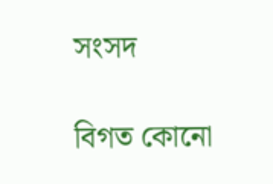সংসদ

বিগত কোনো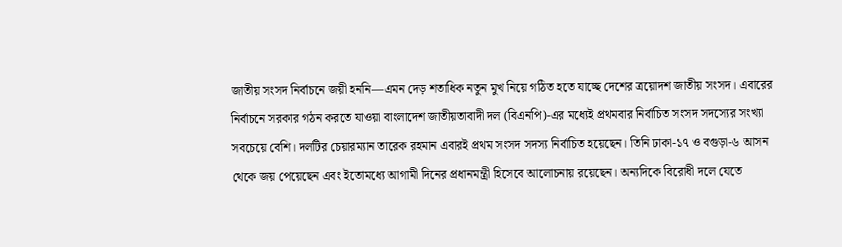জাতীয় সংসদ নির্বাচনে জয়ী হননি—এমন দেড় শতাধিক নতুন মুখ নিয়ে গঠিত হতে যাচ্ছে দেশের ত্রয়োদশ জাতীয় সংসদ। এবারের নির্বাচনে সরকার গঠন করতে যাওয়া বাংলাদেশ জাতীয়তাবাদী দল (বিএনপি)-এর মধ্যেই প্রথমবার নির্বাচিত সংসদ সদস্যের সংখ্যা সবচেয়ে বেশি। দলটির চেয়ারম্যান তারেক রহমান এবারই প্রথম সংসদ সদস্য নির্বাচিত হয়েছেন। তিনি ঢাকা-১৭ ও বগুড়া-৬ আসন থেকে জয় পেয়েছেন এবং ইতোমধ্যে আগামী দিনের প্রধানমন্ত্রী হিসেবে আলোচনায় রয়েছেন। অন্যদিকে বিরোধী দলে যেতে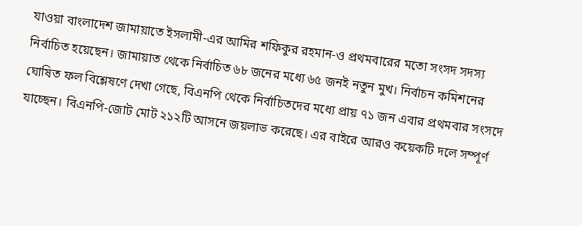যাওয়া বাংলাদেশ জামায়াতে ইসলামী-এর আমির শফিকুর রহমান-ও প্রথমবারের মতো সংসদ সদস্য নির্বাচিত হয়েছেন। জামায়াত থেকে নির্বাচিত ৬৮ জনের মধ্যে ৬৫ জনই নতুন মুখ। নির্বাচন কমিশনের ঘোষিত ফল বিশ্লেষণে দেখা গেছে, বিএনপি থেকে নির্বাচিতদের মধ্যে প্রায় ৭১ জন এবার প্রথমবার সংসদে যাচ্ছেন। বিএনপি-জোট মোট ২১২টি আসনে জয়লাভ করেছে। এর বাইরে আরও কয়েকটি দলে সম্পূর্ণ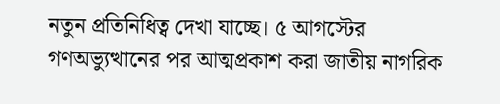নতুন প্রতিনিধিত্ব দেখা যাচ্ছে। ৫ আগস্টের গণঅভ্যুত্থানের পর আত্মপ্রকাশ করা জাতীয় নাগরিক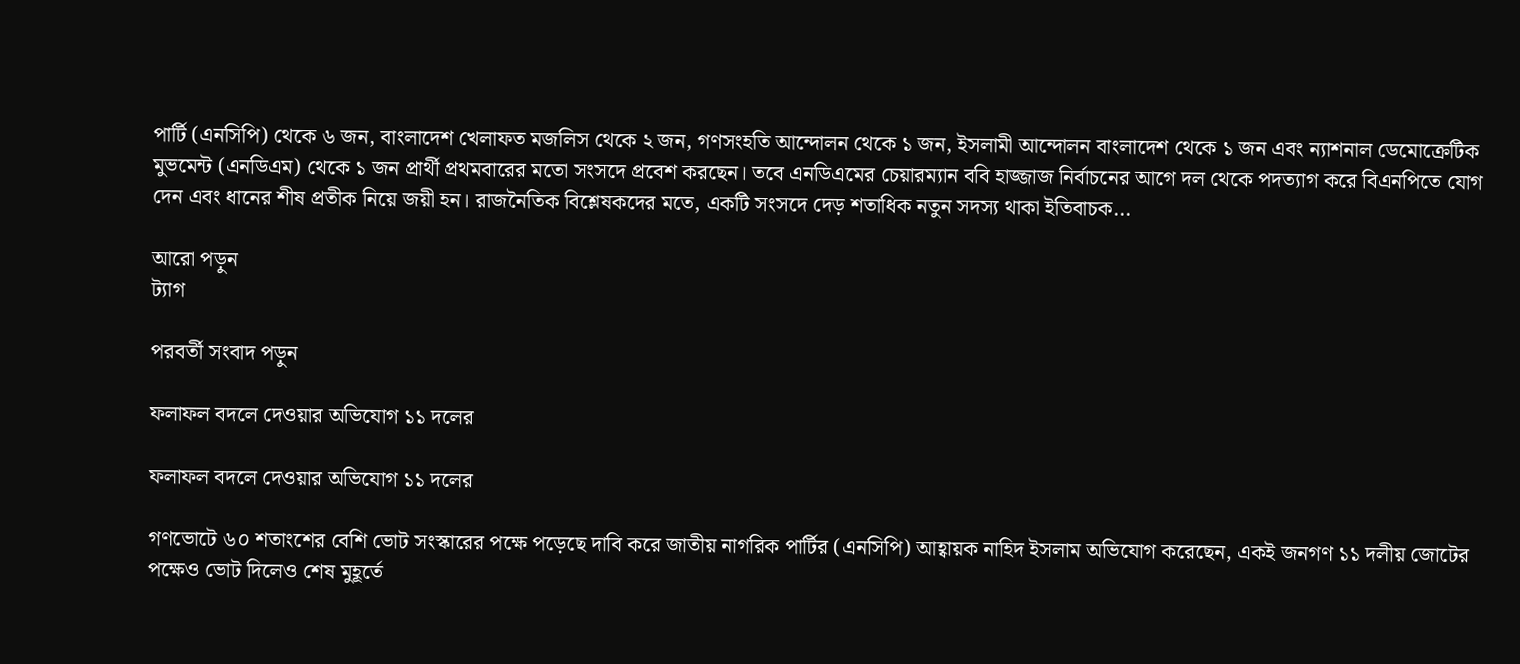পার্টি (এনসিপি) থেকে ৬ জন, বাংলাদেশ খেলাফত মজলিস থেকে ২ জন, গণসংহতি আন্দোলন থেকে ১ জন, ইসলামী আন্দোলন বাংলাদেশ থেকে ১ জন এবং ন্যাশনাল ডেমোক্রেটিক মুভমেন্ট (এনডিএম) থেকে ১ জন প্রার্থী প্রথমবারের মতো সংসদে প্রবেশ করছেন। তবে এনডিএমের চেয়ারম্যান ববি হাজ্জাজ নির্বাচনের আগে দল থেকে পদত্যাগ করে বিএনপিতে যোগ দেন এবং ধানের শীষ প্রতীক নিয়ে জয়ী হন। রাজনৈতিক বিশ্লেষকদের মতে, একটি সংসদে দেড় শতাধিক নতুন সদস্য থাকা ইতিবাচক...

আরো পড়ুন
ট্যাগ

পরবর্তী সংবাদ পড়ুন

ফলাফল বদলে দেওয়ার অভিযোগ ১১ দলের

ফলাফল বদলে দেওয়ার অভিযোগ ১১ দলের

গণভোটে ৬০ শতাংশের বেশি ভোট সংস্কারের পক্ষে পড়েছে দাবি করে জাতীয় নাগরিক পার্টির (এনসিপি) আহ্বায়ক নাহিদ ইসলাম অভিযোগ করেছেন, একই জনগণ ১১ দলীয় জোটের পক্ষেও ভোট দিলেও শেষ মুহূর্তে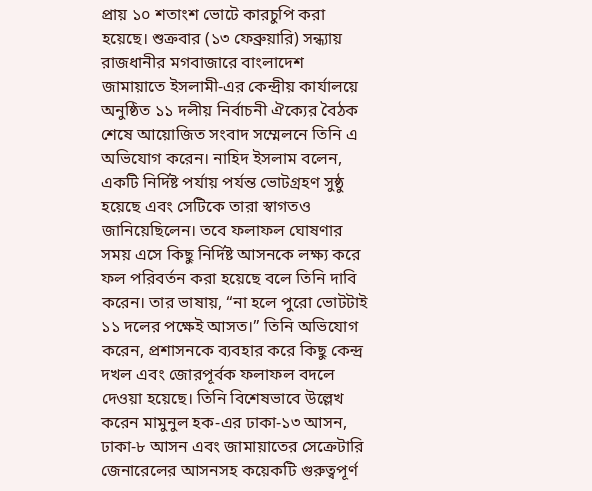প্রায় ১০ শতাংশ ভোটে কারচুপি করা হয়েছে। শুক্রবার (১৩ ফেব্রুয়ারি) সন্ধ্যায় রাজধানীর মগবাজারে বাংলাদেশ জামায়াতে ইসলামী-এর কেন্দ্রীয় কার্যালয়ে অনুষ্ঠিত ১১ দলীয় নির্বাচনী ঐক্যের বৈঠক শেষে আয়োজিত সংবাদ সম্মেলনে তিনি এ অভিযোগ করেন। নাহিদ ইসলাম বলেন, একটি নির্দিষ্ট পর্যায় পর্যন্ত ভোটগ্রহণ সুষ্ঠু হয়েছে এবং সেটিকে তারা স্বাগতও জানিয়েছিলেন। তবে ফলাফল ঘোষণার সময় এসে কিছু নির্দিষ্ট আসনকে লক্ষ্য করে ফল পরিবর্তন করা হয়েছে বলে তিনি দাবি করেন। তার ভাষায়, “না হলে পুরো ভোটটাই ১১ দলের পক্ষেই আসত।” তিনি অভিযোগ করেন, প্রশাসনকে ব্যবহার করে কিছু কেন্দ্র দখল এবং জোরপূর্বক ফলাফল বদলে দেওয়া হয়েছে। তিনি বিশেষভাবে উল্লেখ করেন মামুনুল হক-এর ঢাকা-১৩ আসন, ঢাকা-৮ আসন এবং জামায়াতের সেক্রেটারি জেনারেলের আসনসহ কয়েকটি গুরুত্বপূর্ণ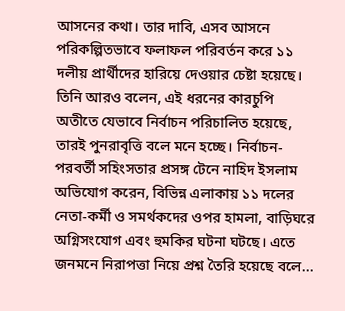আসনের কথা। তার দাবি, এসব আসনে পরিকল্পিতভাবে ফলাফল পরিবর্তন করে ১১ দলীয় প্রার্থীদের হারিয়ে দেওয়ার চেষ্টা হয়েছে। তিনি আরও বলেন, এই ধরনের কারচুপি অতীতে যেভাবে নির্বাচন পরিচালিত হয়েছে, তারই পুনরাবৃত্তি বলে মনে হচ্ছে। নির্বাচন-পরবর্তী সহিংসতার প্রসঙ্গ টেনে নাহিদ ইসলাম অভিযোগ করেন, বিভিন্ন এলাকায় ১১ দলের নেতা-কর্মী ও সমর্থকদের ওপর হামলা, বাড়িঘরে অগ্নিসংযোগ এবং হুমকির ঘটনা ঘটছে। এতে জনমনে নিরাপত্তা নিয়ে প্রশ্ন তৈরি হয়েছে বলে...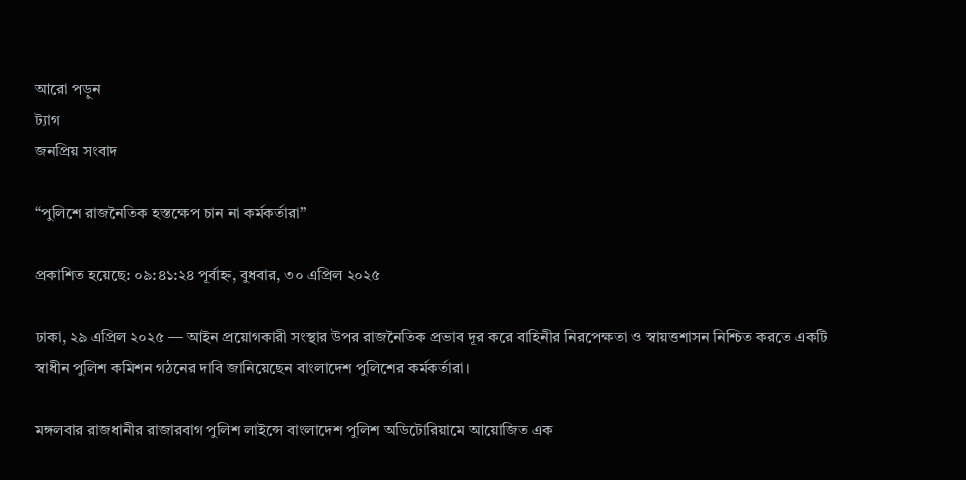আরো পড়ুন
ট্যাগ
জনপ্রিয় সংবাদ

“পুলিশে রাজনৈতিক হস্তক্ষেপ চান না কর্মকর্তারা”

প্রকাশিত হয়েছে: ০৯:৪১:২৪ পূর্বাহ্ন, বুধবার, ৩০ এপ্রিল ২০২৫

ঢাকা, ২৯ এপ্রিল ২০২৫ — আইন প্রয়োগকারী সংস্থার উপর রাজনৈতিক প্রভাব দূর করে বাহিনীর নিরপেক্ষতা ও স্বায়ত্তশাসন নিশ্চিত করতে একটি স্বাধীন পুলিশ কমিশন গঠনের দাবি জানিয়েছেন বাংলাদেশ পুলিশের কর্মকর্তারা।

মঙ্গলবার রাজধানীর রাজারবাগ পুলিশ লাইন্সে বাংলাদেশ পুলিশ অডিটোরিয়ামে আয়োজিত এক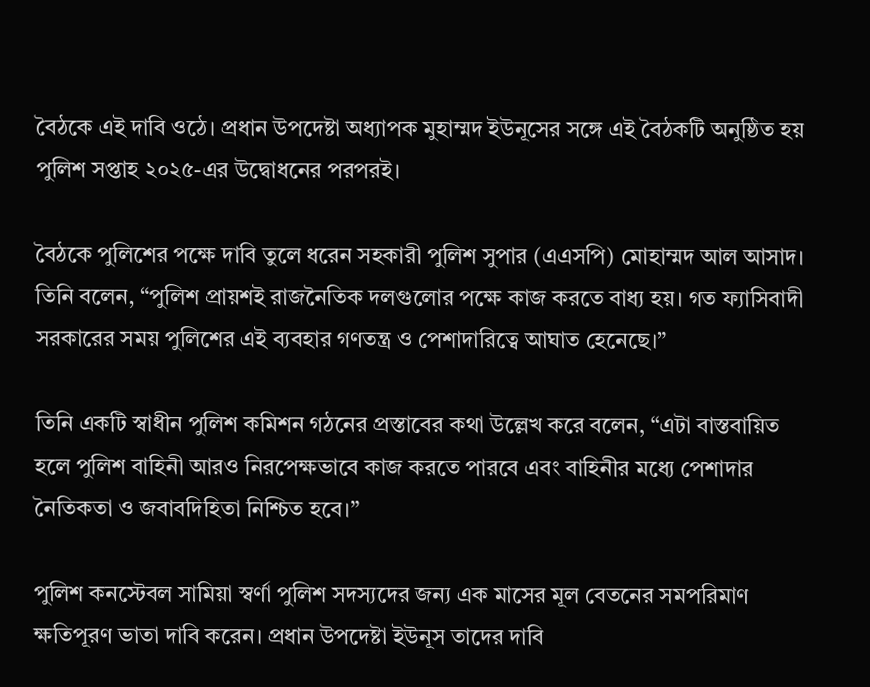বৈঠকে এই দাবি ওঠে। প্রধান উপদেষ্টা অধ্যাপক মুহাম্মদ ইউনূসের সঙ্গে এই বৈঠকটি অনুষ্ঠিত হয় পুলিশ সপ্তাহ ২০২৫-এর উদ্বোধনের পরপরই।

বৈঠকে পুলিশের পক্ষে দাবি তুলে ধরেন সহকারী পুলিশ সুপার (এএসপি) মোহাম্মদ আল আসাদ। তিনি বলেন, “পুলিশ প্রায়শই রাজনৈতিক দলগুলোর পক্ষে কাজ করতে বাধ্য হয়। গত ফ্যাসিবাদী সরকারের সময় পুলিশের এই ব্যবহার গণতন্ত্র ও পেশাদারিত্বে আঘাত হেনেছে।”

তিনি একটি স্বাধীন পুলিশ কমিশন গঠনের প্রস্তাবের কথা উল্লেখ করে বলেন, “এটা বাস্তবায়িত হলে পুলিশ বাহিনী আরও নিরপেক্ষভাবে কাজ করতে পারবে এবং বাহিনীর মধ্যে পেশাদার নৈতিকতা ও জবাবদিহিতা নিশ্চিত হবে।”

পুলিশ কনস্টেবল সামিয়া স্বর্ণা পুলিশ সদস্যদের জন্য এক মাসের মূল বেতনের সমপরিমাণ ক্ষতিপূরণ ভাতা দাবি করেন। প্রধান উপদেষ্টা ইউনূস তাদের দাবি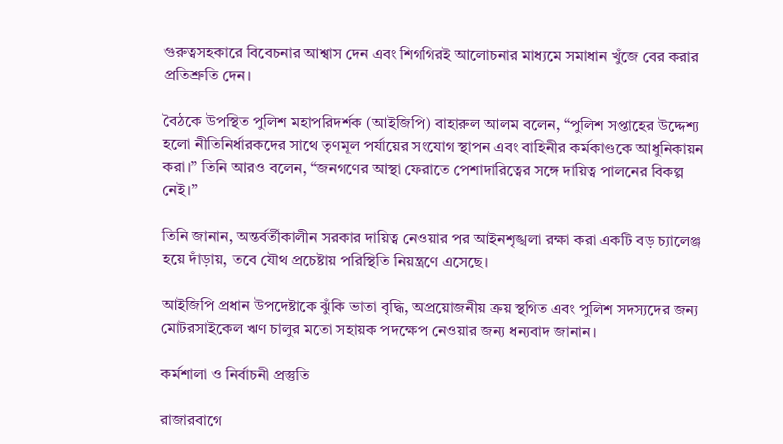গুরুত্বসহকারে বিবেচনার আশ্বাস দেন এবং শিগগিরই আলোচনার মাধ্যমে সমাধান খুঁজে বের করার প্রতিশ্রুতি দেন।

বৈঠকে উপস্থিত পুলিশ মহাপরিদর্শক (আইজিপি) বাহারুল আলম বলেন, “পুলিশ সপ্তাহের উদ্দেশ্য হলো নীতিনির্ধারকদের সাথে তৃণমূল পর্যায়ের সংযোগ স্থাপন এবং বাহিনীর কর্মকাণ্ডকে আধুনিকায়ন করা।” তিনি আরও বলেন, “জনগণের আস্থা ফেরাতে পেশাদারিত্বের সঙ্গে দায়িত্ব পালনের বিকল্প নেই।”

তিনি জানান, অন্তর্বর্তীকালীন সরকার দায়িত্ব নেওয়ার পর আইনশৃঙ্খলা রক্ষা করা একটি বড় চ্যালেঞ্জ হয়ে দাঁড়ায়, তবে যৌথ প্রচেষ্টায় পরিস্থিতি নিয়ন্ত্রণে এসেছে।

আইজিপি প্রধান উপদেষ্টাকে ঝুঁকি ভাতা বৃদ্ধি, অপ্রয়োজনীয় ক্রয় স্থগিত এবং পুলিশ সদস্যদের জন্য মোটরসাইকেল ঋণ চালুর মতো সহায়ক পদক্ষেপ নেওয়ার জন্য ধন্যবাদ জানান।

কর্মশালা ও নির্বাচনী প্রস্তুতি

রাজারবাগে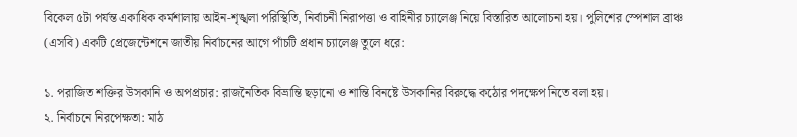বিকেল ৫টা পর্যন্ত একাধিক কর্মশালায় আইন-শৃঙ্খলা পরিস্থিতি, নির্বাচনী নিরাপত্তা ও বাহিনীর চ্যালেঞ্জ নিয়ে বিস্তারিত আলোচনা হয়। পুলিশের স্পেশাল ব্রাঞ্চ (এসবি) একটি প্রেজেন্টেশনে জাতীয় নির্বাচনের আগে পাঁচটি প্রধান চ্যালেঞ্জ তুলে ধরে:

১. পরাজিত শক্তির উসকানি ও অপপ্রচার: রাজনৈতিক বিভ্রান্তি ছড়ানো ও শান্তি বিনষ্টে উসকানির বিরুদ্ধে কঠোর পদক্ষেপ নিতে বলা হয়।
২. নির্বাচনে নিরপেক্ষতা: মাঠ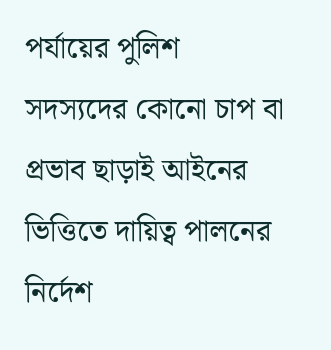পর্যায়ের পুলিশ সদস্যদের কোনো চাপ বা প্রভাব ছাড়াই আইনের ভিত্তিতে দায়িত্ব পালনের নির্দেশ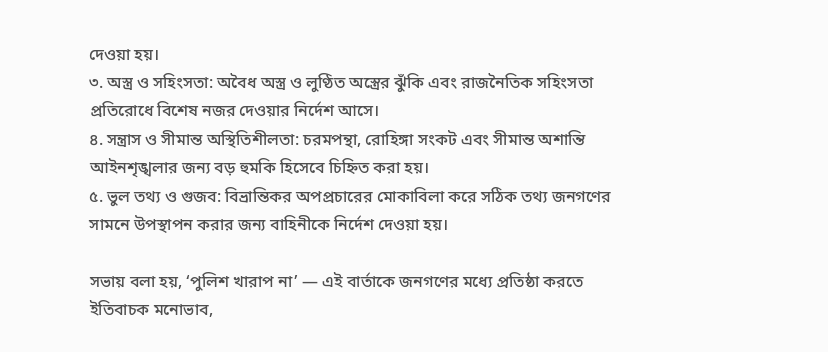দেওয়া হয়।
৩. অস্ত্র ও সহিংসতা: অবৈধ অস্ত্র ও লুণ্ঠিত অস্ত্রের ঝুঁকি এবং রাজনৈতিক সহিংসতা প্রতিরোধে বিশেষ নজর দেওয়ার নির্দেশ আসে।
৪. সন্ত্রাস ও সীমান্ত অস্থিতিশীলতা: চরমপন্থা, রোহিঙ্গা সংকট এবং সীমান্ত অশান্তি আইনশৃঙ্খলার জন্য বড় হুমকি হিসেবে চিহ্নিত করা হয়।
৫. ভুল তথ্য ও গুজব: বিভ্রান্তিকর অপপ্রচারের মোকাবিলা করে সঠিক তথ্য জনগণের সামনে উপস্থাপন করার জন্য বাহিনীকে নির্দেশ দেওয়া হয়।

সভায় বলা হয়, ‘পুলিশ খারাপ না’ — এই বার্তাকে জনগণের মধ্যে প্রতিষ্ঠা করতে ইতিবাচক মনোভাব,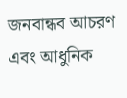জনবান্ধব আচরণ এবং আধুনিক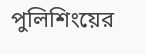পুলিশিংয়ের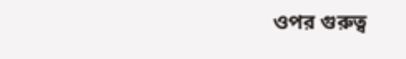ওপর গুরুত্ব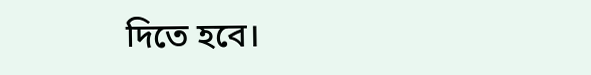দিতে হবে।